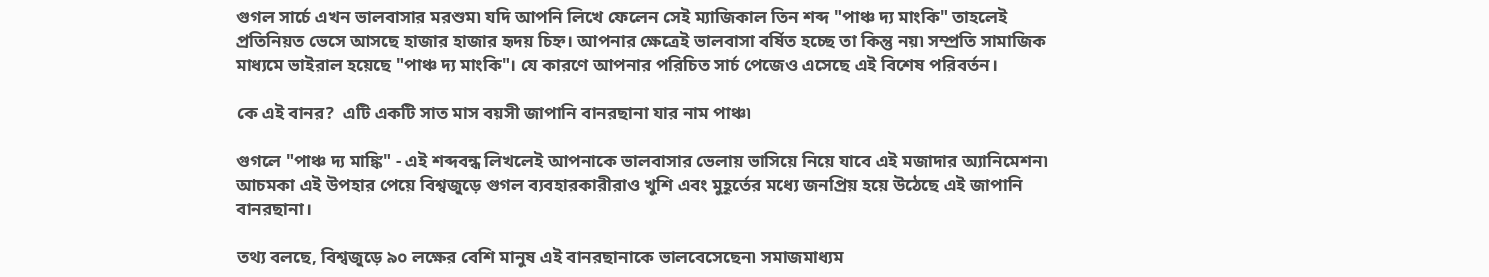গুগল সার্চে এখন ভালবাসার মরশুম৷ যদি আপনি লিখে ফেলেন সেই ম্যাজিকাল তিন শব্দ "পাঞ্চ দ্য মাংকি" তাহলেই প্রতিনিয়ত ভেসে আসছে হাজার হাজার হৃদয় চিহ্ন। আপনার ক্ষেত্রেই ভালবাসা বর্ষিত হচ্ছে তা কিন্তু নয়৷ সম্প্রতি সামাজিক মাধ্যমে ভাইরাল হয়েছে "পাঞ্চ দ্য মাংকি"। যে কারণে আপনার পরিচিত সার্চ পেজেও এসেছে এই বিশেষ পরিবর্তন।

কে এই বানর?  এটি একটি সাত মাস বয়সী জাপানি বানরছানা যার নাম পাঞ্চ৷

গুগলে "পাঞ্চ দ্য মাঙ্কি" - এই শব্দবন্ধ লিখলেই আপনাকে ভালবাসার ভেলায় ভাসিয়ে নিয়ে যাবে এই মজাদার অ্যানিমেশন৷ আচমকা এই উপহার পেয়ে বিশ্বজুড়ে গুগল ব্যবহারকারীরাও খুশি এবং মুহূর্তের মধ্যে জনপ্রিয় হয়ে উঠেছে এই জাপানি বানরছানা।

তথ্য বলছে, বিশ্বজুড়ে ৯০ লক্ষের বেশি মানুষ এই বানরছানাকে ভালবেসেছেন৷ সমাজমাধ্যম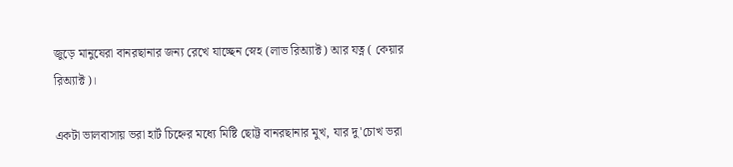জুড়ে মানুষেরা বানরছানার জন্য রেখে যাচ্ছেন স্নেহ (লাভ রিঅ্যাক্ট) আর যত্ন ( কেয়ার রিঅ্যাক্ট)।

একটা ভালবাসায় ভরা হার্ট চিহ্নের মধ্যে মিষ্টি ছোট্ট বানরছানার মুখ, যার দু'চোখ ভরা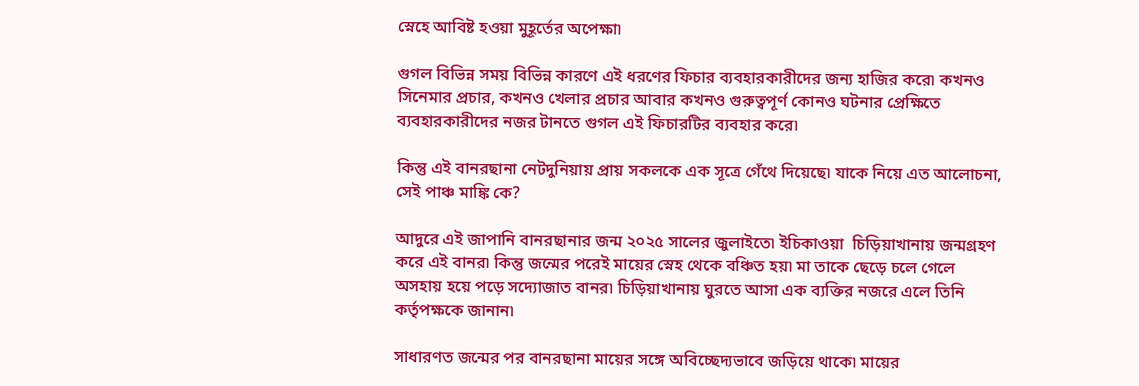স্নেহে আবিষ্ট হওয়া মুহূর্তের অপেক্ষা৷

গুগল বিভিন্ন সময় বিভিন্ন কারণে এই ধরণের ফিচার ব্যবহারকারীদের জন্য হাজির করে৷ কখনও সিনেমার প্রচার, কখনও খেলার প্রচার আবার কখনও গুরুত্বপূর্ণ কোনও ঘটনার প্রেক্ষিতে ব্যবহারকারীদের নজর টানতে গুগল এই ফিচারটির ব্যবহার করে৷

কিন্তু এই বানরছানা নেটদুনিয়ায় প্রায় সকলকে এক সূত্রে গেঁথে দিয়েছে৷ যাকে নিয়ে এত আলোচনা, সেই পাঞ্চ মাঙ্কি কে?

আদুরে এই জাপানি বানরছানার জন্ম ২০২৫ সালের জুলাইতে৷ ইচিকাওয়া  চিড়িয়াখানায় জন্মগ্রহণ করে এই বানর৷ কিন্তু জন্মের পরেই মায়ের স্নেহ থেকে বঞ্চিত হয়৷ মা তাকে ছেড়ে চলে গেলে অসহায় হয়ে পড়ে সদ্যোজাত বানর৷ চিড়িয়াখানায় ঘুরতে আসা এক ব্যক্তির নজরে এলে তিনি কর্তৃপক্ষকে জানান৷

সাধারণত জন্মের পর বানরছানা মায়ের সঙ্গে অবিচ্ছেদ্যভাবে জড়িয়ে থাকে৷ মায়ের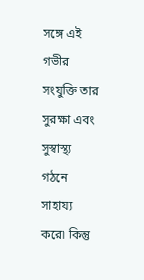সঙ্গে এই গভীর সংযুক্তি তার সুরক্ষা এবং সুস্বাস্থ্য গঠনে সাহায্য করে৷ কিন্তু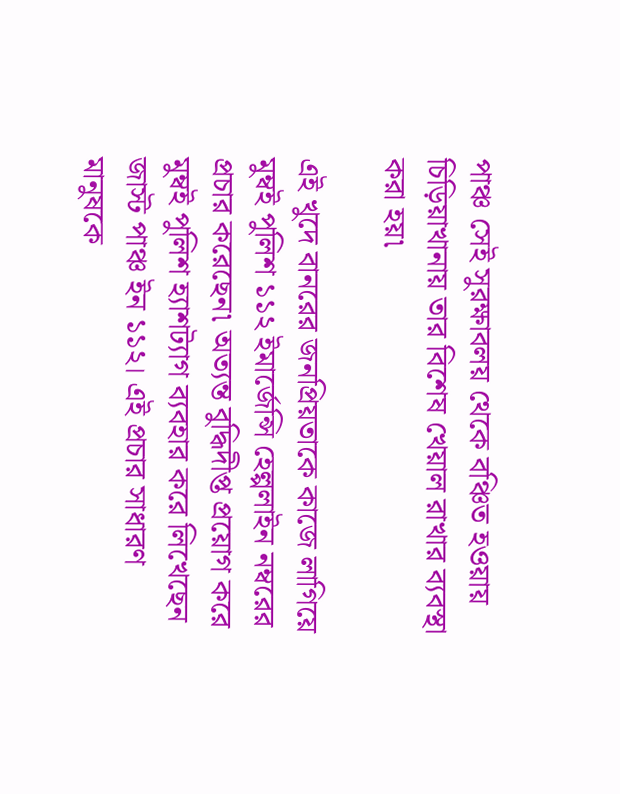পাঞ্চ সেই সুরক্ষাবলয় থেকে বঞ্চিত হওয়ায় চিড়িয়াখানায় তার বিশেষ খেয়াল রাখার ব্যবস্থা করা হয়৷

এই খুদে বানরের জনপ্রিয়তাকে কাজে লাগিয়ে মুম্বই পুলিশ ১১২ ইমার্জেন্সি হেল্পলাইন নম্বরের প্রচার করেছেন৷ অত্যন্ত বুদ্ধিদীপ্ত প্রয়োগ করে মুম্বই পুলিশ হ্যাশট্যাগ ব্যবহার করে লিখেছেন জাস্ট পাঞ্চ ইন ১১২। এই প্রচার সাধারণ মানুষকে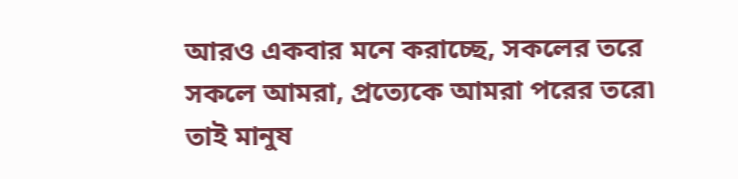আরও একবার মনে করাচ্ছে, সকলের তরে সকলে আমরা, প্রত্যেকে আমরা পরের তরে৷ তাই মানুষ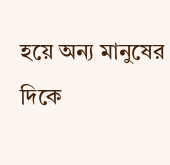হয়ে অন্য মানুষের দিকে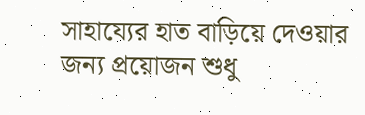সাহায্যের হাত বাড়িয়ে দেওয়ার জন্য প্রয়োজন শুধু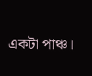একটা পাঞ্চ।